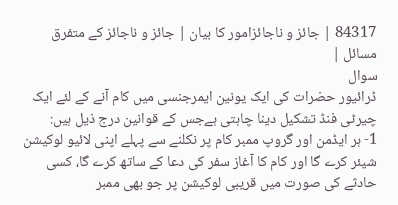84317 | جائز و ناجائزامور کا بیان | جائز و ناجائز کے متفرق مسائل |
سوال
ڈرائیور حضرات کی ایک یونین ایمرجنسی میں کام آنے کے لئے ایک چیرٹی فنڈ تشکیل دینا چاہتی ہےجس کے قوانین درج ذیل ہیں:
1- ہر ایڈمن اور گروپ ممبر کام پر نکلنے سے پہلے اپنی لائیو لوکیشن شیئر کرے گا اور کام کا آغاز سفر کی دعا کے ساتھ کرے گا، کسی حادثے کی صورت میں قریبی لوکیشن پر جو بھی ممبر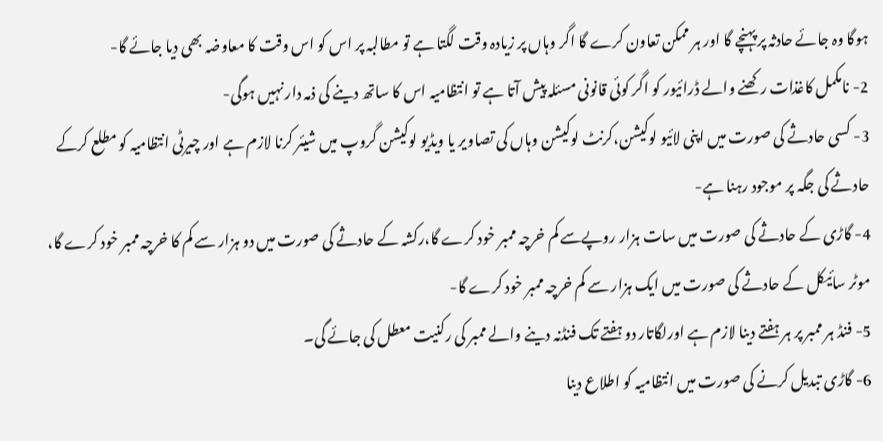ہوگا وہ جائے حادثہ پر پہنچے گا اور ہر ممکن تعاون کرے گا اگر وہاں پر زیادہ وقت لگتا ہے تو مطالبہ پر اس کو اس وقت کا معاوضہ بھی دیا جائے گا-
2- نامکمل کاغذات رکھنے والے ڈرائیور کو اگر کوئی قانونی مسئلہ پیش آتا ہے تو انتظامیہ اس کا ساتھ دینے کی ذمہ دار نہیں ہوگی-
3- کسی حادثے کی صورت میں اپنی لائیو لوکیشن،کرنٹ لوکیشن وہاں کی تصاویر یا ویڈیو لوکیشن گروپ میں شیئر کرنا لازم ہے اور چیرٹی انتظامیہ کو مطلع کرکے حادثے کی جگہ پر موجود رہنا ہے-
4- گاڑی کے حادثے کی صورت میں سات ہزار روپےسے کم خرچہ ممبر خود کرے گا،رکشہ کے حادثے کی صورت میں دو ہزار سے کم کا خرچہ ممبر خود کرے گا، موٹر سائیکل کے حادثے کی صورت میں ایک ہزار سے کم خرچہ ممبر خود کرے گا-
5- فنڈ ہر ممبر پر ہر ہفتے دینا لازم ہے اورلگاتار دو ہفتے تک فنڈنہ دینے والے ممبر کی رکنیت معطل کی جائے گی۔
6- گاڑی تبدیل کرنے کی صورت میں انتظامیہ کو اطلاع دینا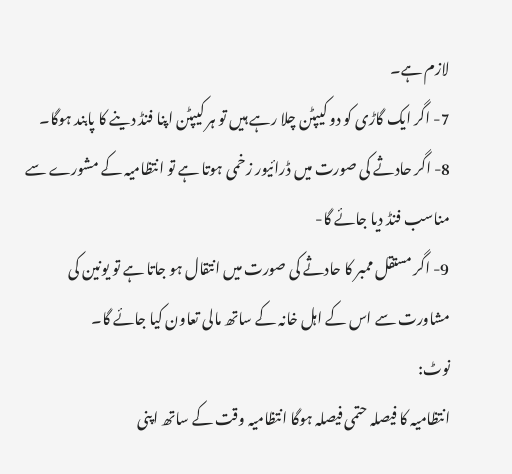لازم ہے۔
7- اگر ایک گاڑی کو دو کیپٹن چلا رہے ہیں تو ہر کیپٹن اپنا فنڈ دینے کا پابند ہوگا۔
8- اگر حادثے کی صورت میں ڈرائیور زخمی ہوتا ہے تو انتظامیہ کے مشورے سے مناسب فنڈ دیا جائے گا-
9- اگر مستقل ممبر کا حادثے کی صورت میں انتقال ہو جاتا ہے تو یونین کی مشاورت سے اس کے اہل خانہ کے ساتھ مالی تعاون کیا جائے گا۔
نوٹ:
انتظامیہ کا فیصلہ حتمی فیصلہ ہوگا انتظامیہ وقت کے ساتھ اپنی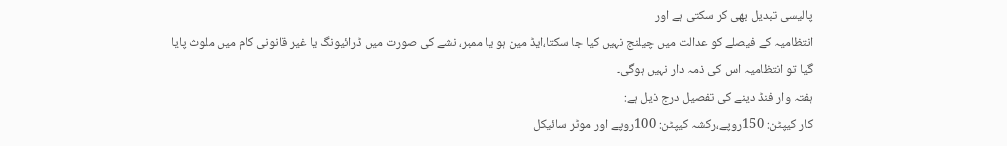پالیسی تبدیل بھی کر سکتی ہے اور
انتظامیہ کے فیصلے کو عدالت میں چیلنج نہیں کیا جا سکتا،ایڈ مین ہو یا ممبر، نشے کی صورت میں ڈرائیونگ یا غیر قانونی کام میں ملوث پایا گیا تو انتظامیہ اس کی ذمہ دار نہیں ہوگی۔
ہفتہ وار فنڈ دینے کی تفصیل درج ذیل ہے:
کار کیپٹن: 150روپے،رکشہ کیپٹن: 100روپے اور موٹر سائیکل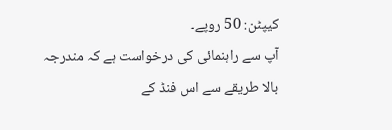کیپٹن: 50 روپے۔
آپ سے راہنمائی کی درخواست ہے کہ مندرجہ بالا طریقے سے اس فنڈ کے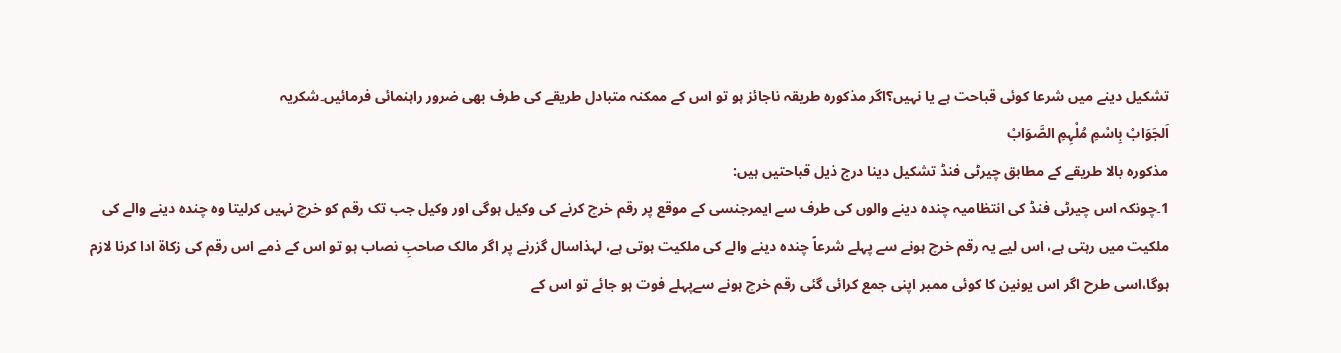تشکیل دینے میں شرعا کوئی قباحت ہے یا نہیں؟اگر مذکورہ طریقہ ناجائز ہو تو اس کے ممکنہ متبادل طریقے کی طرف بھی ضرور راہنمائی فرمائیں۔شکریہ
اَلجَوَابْ بِاسْمِ مُلْہِمِ الصَّوَابْ
مذکورہ بالا طریقے کے مطابق چیرٹی فنڈ تشکیل دینا درج ذیل قباحتیں ہیں:
1۔چونکہ اس چیرٹی فنڈ کی انتظامیہ چندہ دینے والوں کی طرف سے ایمرجنسی کے موقع پر رقم خرچ کرنے کی وکیل ہوگی اور وکیل جب تک رقم کو خرچ نہیں کرلیتا وہ چندہ دینے والے کی ملکیت میں رہتی ہے، اس لیے یہ رقم خرچ ہونے سے پہلے شرعاً چندہ دینے والے کی ملکیت ہوتی ہے، لہذاسال گزرنے پر اگر مالک صاحبِ نصاب ہو تو اس کے ذمے اس رقم کی زکاة ادا کرنا لازم ہوگا،اسی طرح اگر اس یونین کا کوئی ممبر اپنی جمع کرائی گئی رقم خرچ ہونے سےپہلے فوت ہو جائے تو اس کے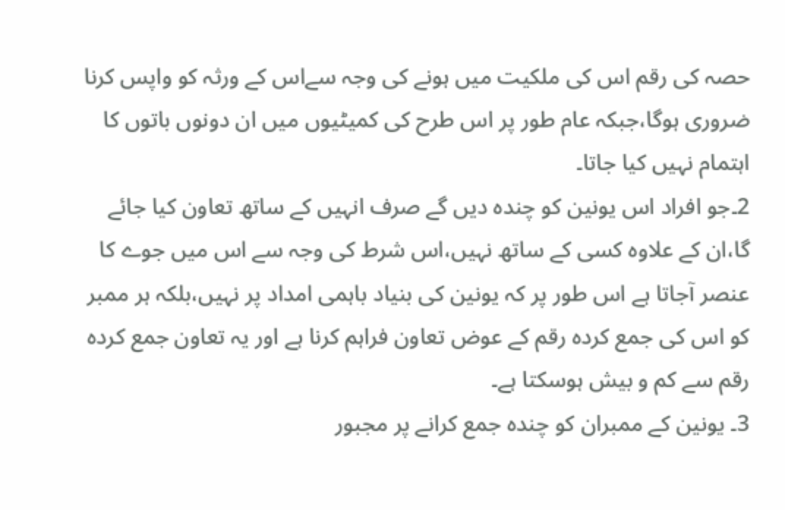حصہ کی رقم اس کی ملکیت میں ہونے کی وجہ سےاس کے ورثہ کو واپس کرنا ضروری ہوگا،جبکہ عام طور پر اس طرح کی کمیٹیوں میں ان دونوں باتوں کا اہتمام نہیں کیا جاتا۔
2۔جو افراد اس یونین کو چندہ دیں گے صرف انہیں کے ساتھ تعاون کیا جائے گا،ان کے علاوہ کسی کے ساتھ نہیں،اس شرط کی وجہ سے اس میں جوے کا عنصر آجاتا ہے اس طور پر کہ یونین کی بنیاد باہمی امداد پر نہیں،بلکہ ہر ممبر کو اس کی جمع کردہ رقم کے عوض تعاون فراہم کرنا ہے اور یہ تعاون جمع کردہ رقم سے کم و بیش ہوسکتا ہے۔
3۔ یونین کے ممبران کو چندہ جمع کرانے پر مجبور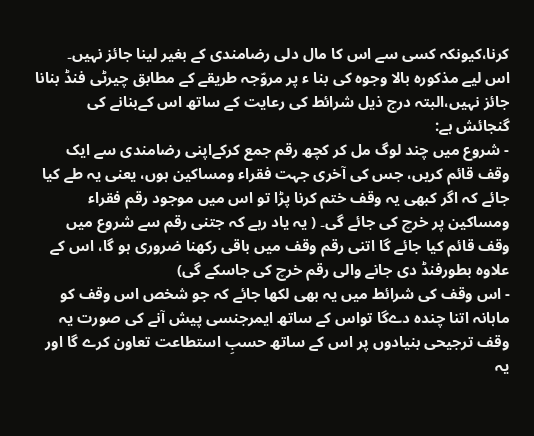کرنا،کیونکہ کسی سے اس کا مال دلی رضامندی کے بغیر لینا جائز نہیں۔
اس لیے مذکورہ بالا وجوہ کی بنا ء پر مروّجہ طریقے کے مطابق چیرٹی فنڈ بنانا جائز نہیں،البتہ درج ذیل شرائط کی رعایت کے ساتھ اس کےبنانے کی گنجائش ہے:
- شروع میں چند لوگ مل کر کچھ رقم جمع کرکےاپنی رضامندی سے ایک وقف قائم کریں، جس کی آخری جہت فقراء ومساکین ہوں، یعنی یہ طے کیا جائے کہ اگر کبھی یہ وقف ختم کرنا پڑا تو اس میں موجود رقم فقراء ومساکین پر خرچ کی جائے گی۔ ( يہ یاد رہے کہ جتنی رقم سے شروع میں وقف قائم کیا جائے گا اتنی رقم وقف میں باقی رکھنا ضروری ہو گا، اس کے علاوہ بطورفنڈ دی جانے والی رقم خرچ کی جاسکے گی)
- اس وقف کی شرائط میں یہ بھی لکھا جائے کہ جو شخص اس وقف کو ماہانہ اتنا چندہ دےگا تواس کے ساتھ ایمرجنسی پیش آنے کی صورت یہ وقف ترجیحی بنیادوں پر اس کے ساتھ حسبِ استطاعت تعاون کرے گا اور یہ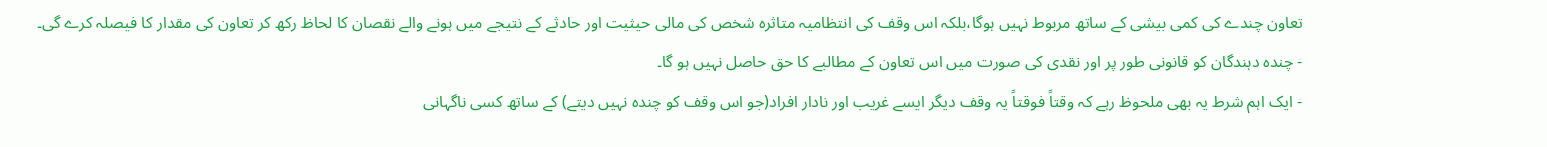تعاون چندے کی کمی بیشی کے ساتھ مربوط نہیں ہوگا،بلکہ اس وقف کی انتظامیہ متاثرہ شخص کی مالی حیثیت اور حادثے کے نتیجے میں ہونے والے نقصان کا لحاظ رکھ کر تعاون کی مقدار کا فیصلہ کرے گی۔
- چندہ دہندگان کو قانونی طور پر اور نقدی کی صورت میں اس تعاون کے مطالبے کا حق حاصل نہیں ہو گا۔
- ایک اہم شرط یہ بھی ملحوظ رہے کہ وقتاً فوقتاً یہ وقف دیگر ایسے غریب اور نادار افراد(جو اس وقف کو چندہ نہیں دیتے) کے ساتھ کسی ناگہانی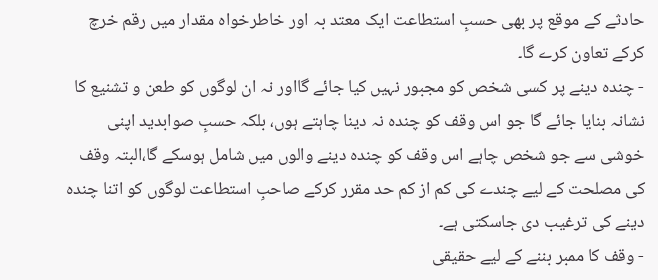حادثے کے موقع پر بھی حسبِ استطاعت ایک معتد بہ اور خاطرخواہ مقدار میں رقم خرچ کرکے تعاون کرے گا۔
- چندہ دینے پر کسی شخص کو مجبور نہیں کیا جائے گااور نہ ان لوگوں کو طعن و تشنیع کا نشانہ بنایا جائے گا جو اس وقف کو چندہ نہ دینا چاہتے ہوں، بلکہ حسبِ صوابديد اپنی خوشی سے جو شخص چاہے اس وقف کو چندہ دینے والوں میں شامل ہوسکے گا،البتہ وقف کی مصلحت کے لیے چندے کی کم از کم حد مقرر کرکے صاحبِ استطاعت لوگوں کو اتنا چندہ دینے کی ترغیب دی جاسکتی ہے۔
- وقف كا ممبر بننے كے ليے حقيقی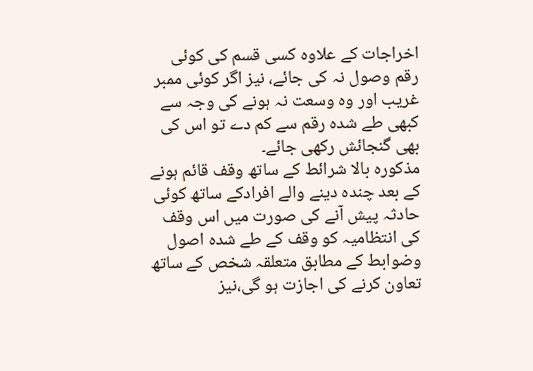اخراجات کے علاوہ کسی قسم کی کوئی رقم وصول نہ کی جائے، نیز اگر کوئی ممبر غریب اور وہ وسعت نہ ہونے کی وجہ سے کبھی طے شدہ رقم سے کم دے تو اس کی بھی گنجائش رکھی جائے۔
مذکورہ بالا شرائط کے ساتھ وقف قائم ہونے کے بعد چندہ دینے والے افرادکے ساتھ کوئی حادثہ پیش آنے کی صورت میں اس وقف کی انتظامیہ کو وقف کے طے شدہ اصول وضوابط کے مطابق متعلقہ شخص کے ساتھ تعاون کرنے کی اجازت ہو گی،نیز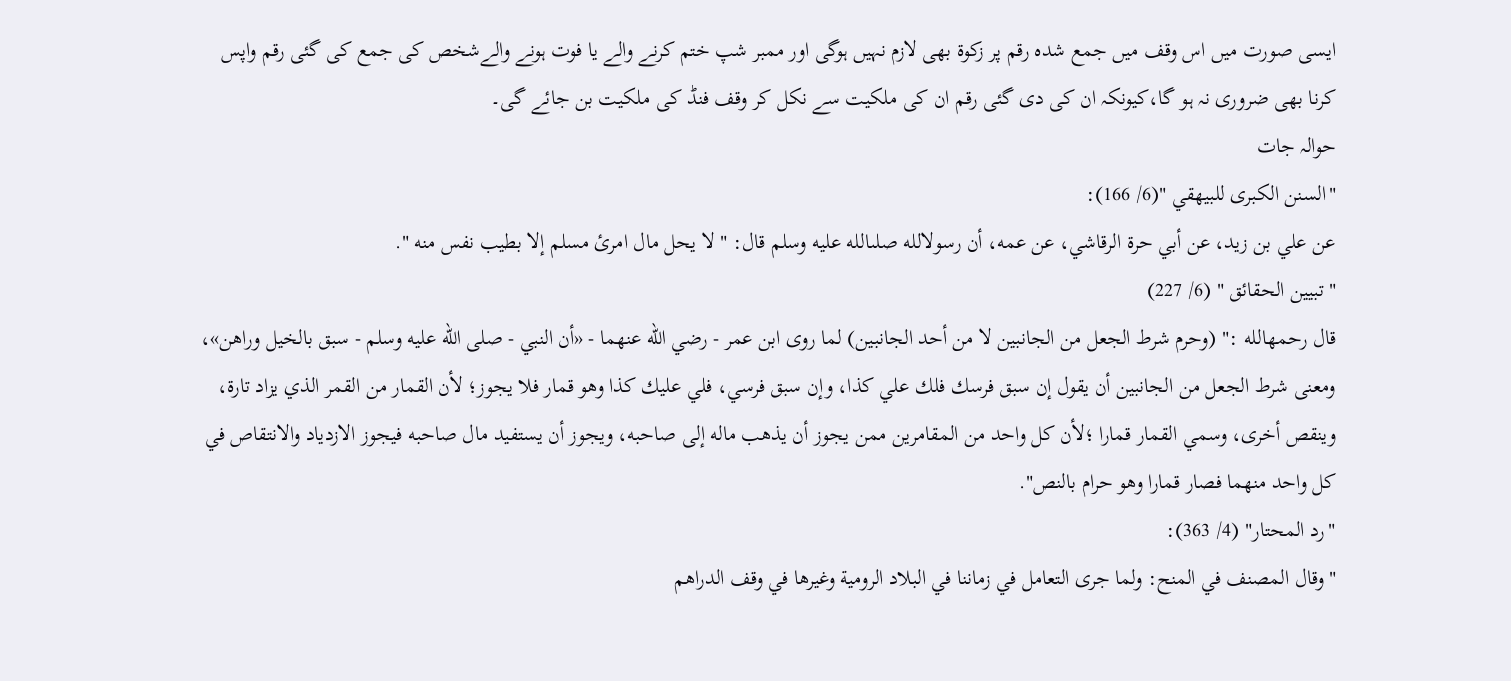ایسی صورت میں اس وقف میں جمع شدہ رقم پر زکوۃ بھی لازم نہیں ہوگی اور ممبر شپ ختم کرنے والے یا فوت ہونے والےشخص کی جمع کی گئی رقم واپس کرنا بھی ضروری نہ ہو گا،کیونکہ ان کی دی گئی رقم ان کی ملکیت سے نکل کر وقف فنڈ کی ملکیت بن جائے گی۔
حوالہ جات
"السنن الكبرى للبيهقي "(6/ 166):
عن علي بن زيد، عن أبي حرة الرقاشي، عن عمه، أن رسولالله صلىالله عليه وسلم قال: " لا يحل مال امرئ مسلم إلا بطيب نفس منه ".
"تبيين الحقائق " (6/ 227)
قال رحمهالله :" (وحرم شرط الجعل من الجانبين لا من أحد الجانبين) لما روى ابن عمر - رضي الله عنهما - «أن النبي - صلى الله عليه وسلم - سبق بالخيل وراهن»، ومعنى شرط الجعل من الجانبين أن يقول إن سبق فرسك فلك علي كذا، وإن سبق فرسي، فلي عليك كذا وهو قمار فلا يجوز؛ لأن القمار من القمر الذي يزاد تارة، وينقص أخرى، وسمي القمار قمارا ؛لأن كل واحد من المقامرين ممن يجوز أن يذهب ماله إلى صاحبه، ويجوز أن يستفيد مال صاحبه فيجوز الازدياد والانتقاص في كل واحد منهما فصار قمارا وهو حرام بالنص".
"رد المحتار" (4/ 363):
"وقال المصنف في المنح: ولما جرى التعامل في زماننا في البلاد الرومية وغيرها في وقف الدراهم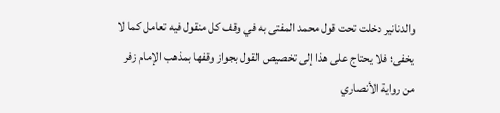والدنانير دخلت تحت قول محمد المفتى به في وقف كل منقول فيه تعامل كما لا يخفى؛ فلا يحتاج على هذا إلى تخصيص القول بجواز وقفها بمذهب الإمام زفر من رواية الأنصاري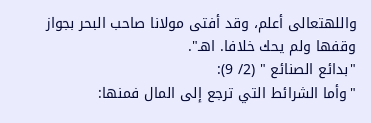واللهتعالى أعلم، وقد أفتى مولانا صاحب البحر بجواز وقفها ولم يحك خلافا. اهـ".
"بدائع الصنائع " (2/ 9):
"وأما الشرائط التي ترجع إلى المال فمنها: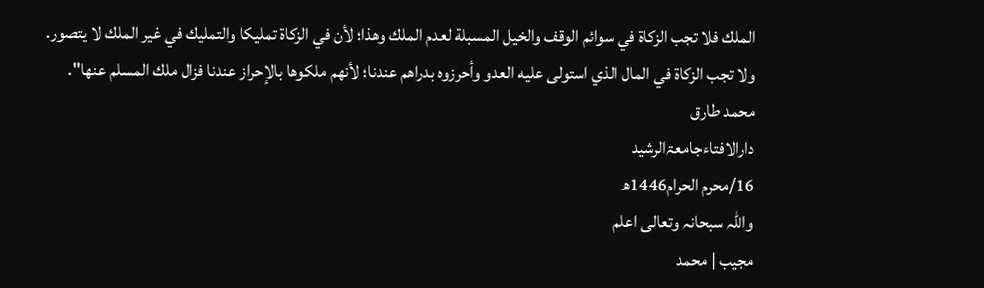الملك فلا تجب الزكاة في سوائم الوقف والخيل المسبلة لعدم الملك وهذا؛ لأن في الزكاة تمليكا والتمليك في غير الملك لا يتصور. ولا تجب الزكاة في المال الذي استولى عليه العدو وأحرزوه بدراهم عندنا؛ لأنهم ملكوها بالإحراز عندنا فزال ملك المسلم عنها".
محمد طارق
دارالافتاءجامعۃالرشید
16/محرم الحرام1446ھ
واللہ سبحانہ وتعالی اعلم
مجیب | محمد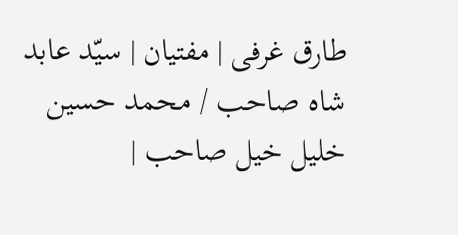طارق غرفی | مفتیان | سیّد عابد شاہ صاحب / محمد حسین خلیل خیل صاحب |